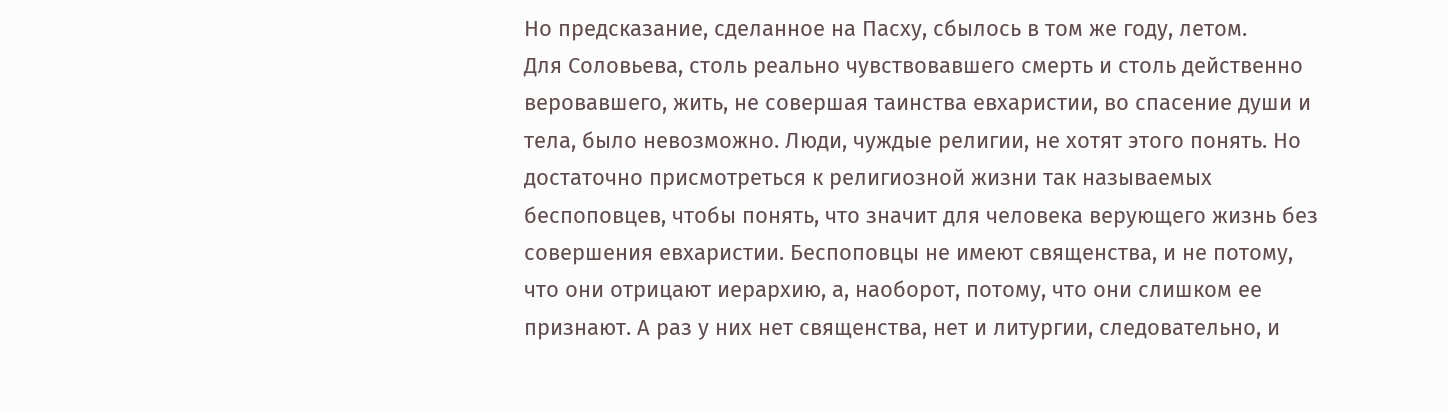Но предсказание, сделанное на Пасху, сбылось в том же году, летом.
Для Соловьева, столь реально чувствовавшего смерть и столь действенно веровавшего, жить, не совершая таинства евхаристии, во спасение души и тела, было невозможно. Люди, чуждые религии, не хотят этого понять. Но достаточно присмотреться к религиозной жизни так называемых беспоповцев, чтобы понять, что значит для человека верующего жизнь без совершения евхаристии. Беспоповцы не имеют священства, и не потому, что они отрицают иерархию, а, наоборот, потому, что они слишком ее признают. А раз у них нет священства, нет и литургии, следовательно, и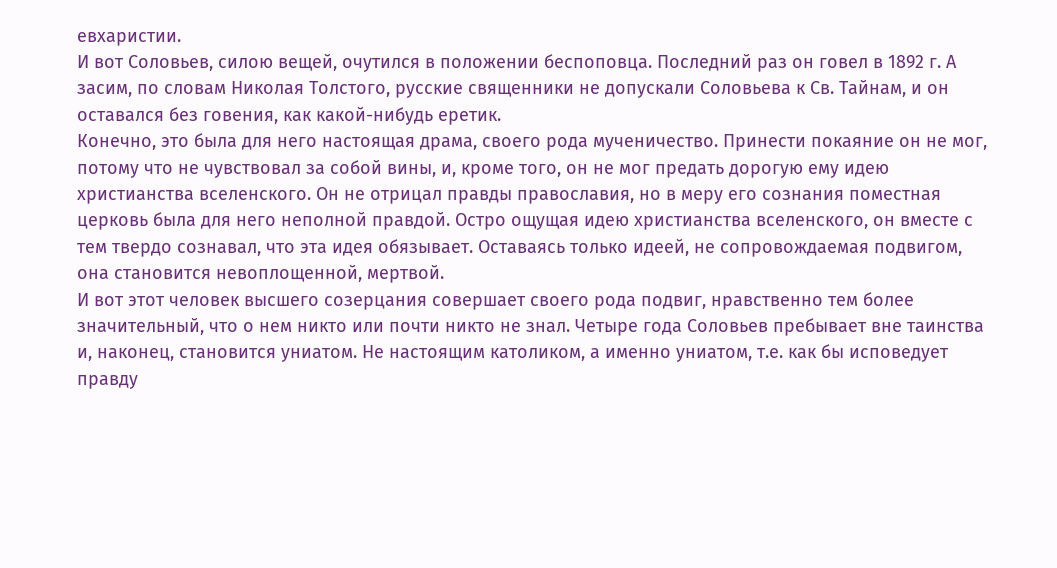евхаристии.
И вот Соловьев, силою вещей, очутился в положении беспоповца. Последний раз он говел в 1892 г. А засим, по словам Николая Толстого, русские священники не допускали Соловьева к Св. Тайнам, и он оставался без говения, как какой-нибудь еретик.
Конечно, это была для него настоящая драма, своего рода мученичество. Принести покаяние он не мог, потому что не чувствовал за собой вины, и, кроме того, он не мог предать дорогую ему идею христианства вселенского. Он не отрицал правды православия, но в меру его сознания поместная церковь была для него неполной правдой. Остро ощущая идею христианства вселенского, он вместе с тем твердо сознавал, что эта идея обязывает. Оставаясь только идеей, не сопровождаемая подвигом, она становится невоплощенной, мертвой.
И вот этот человек высшего созерцания совершает своего рода подвиг, нравственно тем более значительный, что о нем никто или почти никто не знал. Четыре года Соловьев пребывает вне таинства и, наконец, становится униатом. Не настоящим католиком, а именно униатом, т.е. как бы исповедует правду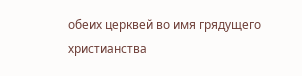обеих церквей во имя грядущего христианства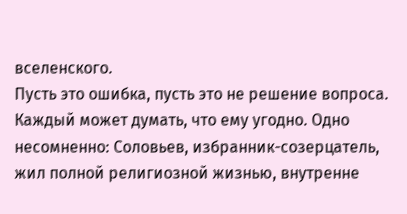вселенского.
Пусть это ошибка, пусть это не решение вопроса. Каждый может думать, что ему угодно. Одно несомненно: Соловьев, избранник-созерцатель, жил полной религиозной жизнью, внутренне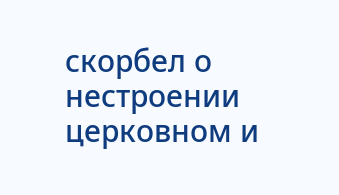скорбел о нестроении церковном и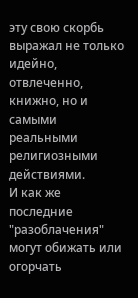эту свою скорбь выражал не только идейно, отвлеченно, книжно, но и самыми реальными религиозными действиями.
И как же последние "разоблачения" могут обижать или огорчать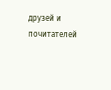друзей и почитателей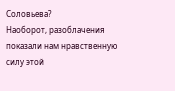Соловьева?
Наоборот, разоблачения показали нам нравственную силу этой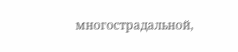многострадальной,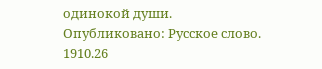одинокой души.
Опубликовано: Русское слово. 1910.26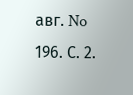авг. No 196. С. 2.